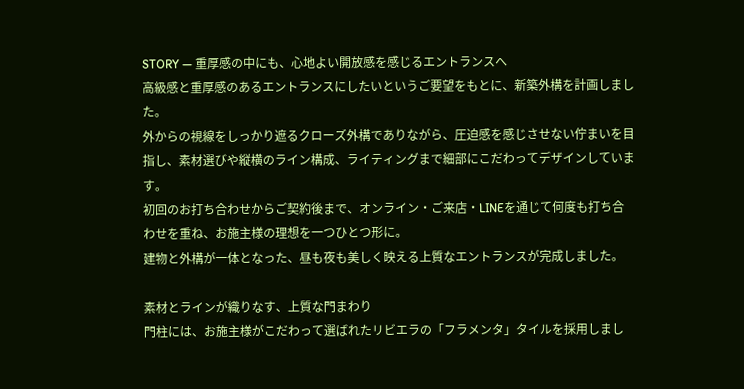STORY ― 重厚感の中にも、心地よい開放感を感じるエントランスへ
高級感と重厚感のあるエントランスにしたいというご要望をもとに、新築外構を計画しました。
外からの視線をしっかり遮るクローズ外構でありながら、圧迫感を感じさせない佇まいを目指し、素材選びや縦横のライン構成、ライティングまで細部にこだわってデザインしています。
初回のお打ち合わせからご契約後まで、オンライン・ご来店・LINEを通じて何度も打ち合わせを重ね、お施主様の理想を一つひとつ形に。
建物と外構が一体となった、昼も夜も美しく映える上質なエントランスが完成しました。

素材とラインが織りなす、上質な門まわり
門柱には、お施主様がこだわって選ばれたリビエラの「フラメンタ」タイルを採用しまし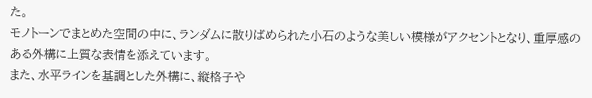た。
モノトーンでまとめた空間の中に、ランダムに散りばめられた小石のような美しい模様がアクセントとなり、重厚感のある外構に上質な表情を添えています。
また、水平ラインを基調とした外構に、縦格子や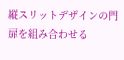縦スリットデザインの門扉を組み合わせる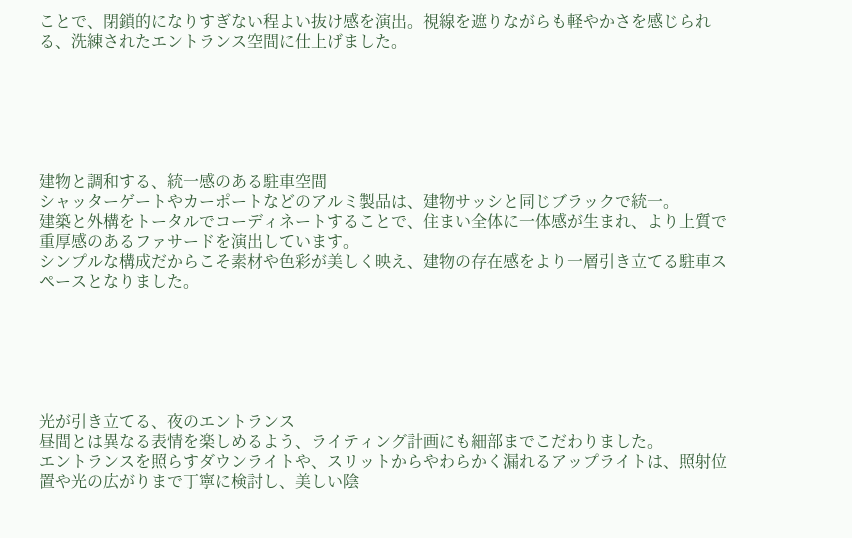ことで、閉鎖的になりすぎない程よい抜け感を演出。視線を遮りながらも軽やかさを感じられる、洗練されたエントランス空間に仕上げました。






建物と調和する、統一感のある駐車空間
シャッターゲートやカーポートなどのアルミ製品は、建物サッシと同じブラックで統一。
建築と外構をトータルでコーディネートすることで、住まい全体に一体感が生まれ、より上質で重厚感のあるファサードを演出しています。
シンプルな構成だからこそ素材や色彩が美しく映え、建物の存在感をより一層引き立てる駐車スペースとなりました。






光が引き立てる、夜のエントランス
昼間とは異なる表情を楽しめるよう、ライティング計画にも細部までこだわりました。
エントランスを照らすダウンライトや、スリットからやわらかく漏れるアップライトは、照射位置や光の広がりまで丁寧に検討し、美しい陰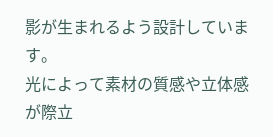影が生まれるよう設計しています。
光によって素材の質感や立体感が際立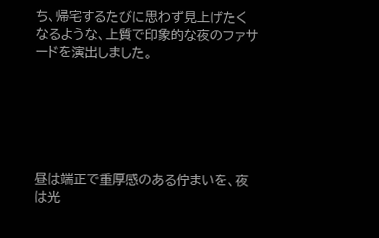ち、帰宅するたびに思わず見上げたくなるような、上質で印象的な夜のファサードを演出しました。






昼は端正で重厚感のある佇まいを、夜は光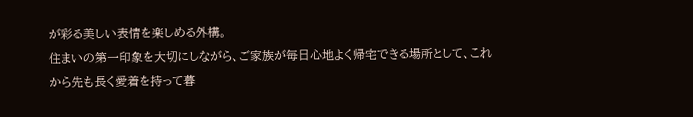が彩る美しい表情を楽しめる外構。
住まいの第一印象を大切にしながら、ご家族が毎日心地よく帰宅できる場所として、これから先も長く愛着を持って暮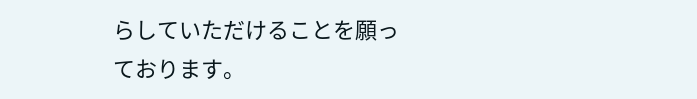らしていただけることを願っております。